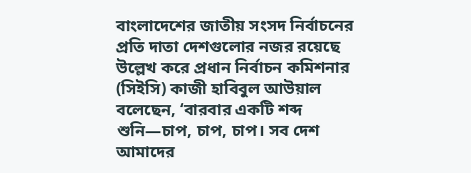বাংলাদেশের জাতীয় সংসদ নির্বাচনের প্রতি দাতা দেশগুলোর নজর রয়েছে উল্লেখ করে প্রধান নির্বাচন কমিশনার (সিইসি) কাজী হাবিবুল আউয়াল বলেছেন, ‘বারবার একটি শব্দ শুনি—চাপ, চাপ, চাপ। সব দেশ আমাদের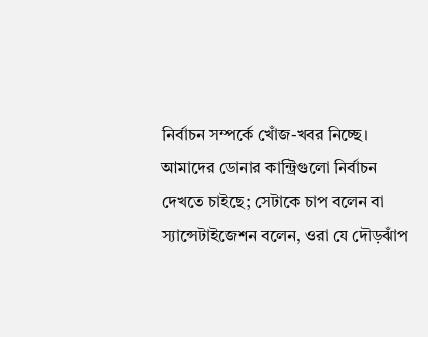নির্বাচন সম্পর্কে খোঁজ-খবর নিচ্ছে। আমাদের ডোনার কান্ট্রিগুলো নির্বাচন দেখতে চাইছে; সেটাকে চাপ বলেন বা স্যান্সেটাইজেশন বলেন, ওরা যে দৌড়ঝাঁপ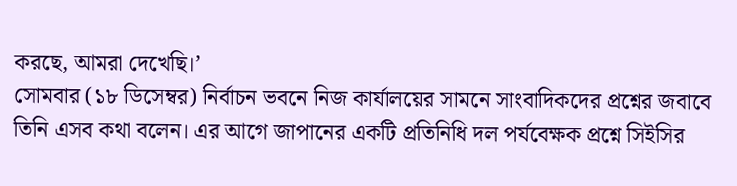করছে, আমরা দেখেছি।’
সোমবার (১৮ ডিসেম্বর) নির্বাচন ভবনে নিজ কার্যালয়ের সামনে সাংবাদিকদের প্রশ্নের জবাবে তিনি এসব কথা বলেন। এর আগে জাপানের একটি প্রতিনিধি দল পর্যবেক্ষক প্রশ্নে সিইসির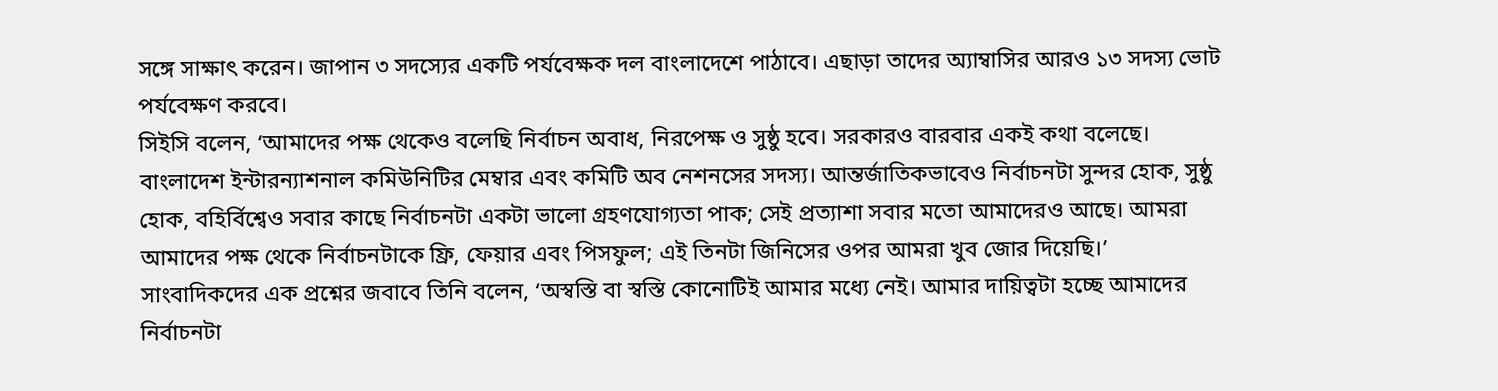সঙ্গে সাক্ষাৎ করেন। জাপান ৩ সদস্যের একটি পর্যবেক্ষক দল বাংলাদেশে পাঠাবে। এছাড়া তাদের অ্যাম্বাসির আরও ১৩ সদস্য ভোট পর্যবেক্ষণ করবে।
সিইসি বলেন, ‘আমাদের পক্ষ থেকেও বলেছি নির্বাচন অবাধ, নিরপেক্ষ ও সুষ্ঠু হবে। সরকারও বারবার একই কথা বলেছে। বাংলাদেশ ইন্টারন্যাশনাল কমিউনিটির মেম্বার এবং কমিটি অব নেশনসের সদস্য। আন্তর্জাতিকভাবেও নির্বাচনটা সুন্দর হোক, সুষ্ঠু হোক, বহির্বিশ্বেও সবার কাছে নির্বাচনটা একটা ভালো গ্রহণযোগ্যতা পাক; সেই প্রত্যাশা সবার মতো আমাদেরও আছে। আমরা আমাদের পক্ষ থেকে নির্বাচনটাকে ফ্রি, ফেয়ার এবং পিসফুল; এই তিনটা জিনিসের ওপর আমরা খুব জোর দিয়েছি।’
সাংবাদিকদের এক প্রশ্নের জবাবে তিনি বলেন, ‘অস্বস্তি বা স্বস্তি কোনোটিই আমার মধ্যে নেই। আমার দায়িত্বটা হচ্ছে আমাদের নির্বাচনটা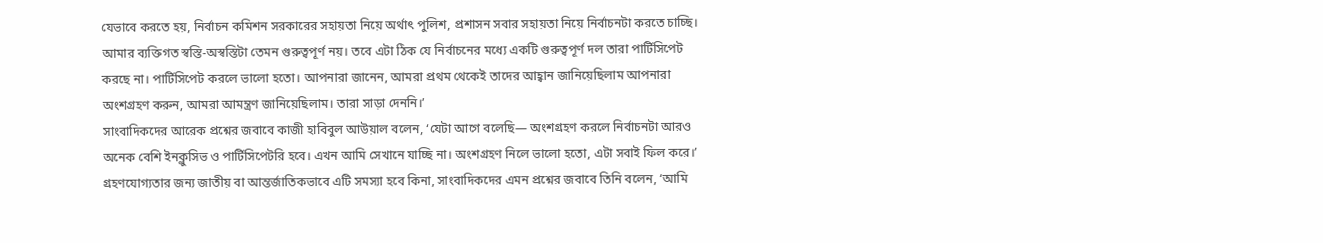যেভাবে করতে হয়, নির্বাচন কমিশন সরকারের সহায়তা নিয়ে অর্থাৎ পুলিশ, প্রশাসন সবার সহায়তা নিয়ে নির্বাচনটা করতে চাচ্ছি। আমার ব্যক্তিগত স্বস্তি-অস্বস্তিটা তেমন গুরুত্বপূর্ণ নয়। তবে এটা ঠিক যে নির্বাচনের মধ্যে একটি গুরুত্বপূর্ণ দল তারা পার্টিসিপেট করছে না। পার্টিসিপেট করলে ভালো হতো। আপনারা জানেন, আমরা প্রথম থেকেই তাদের আহ্বান জানিয়েছিলাম আপনারা অংশগ্রহণ করুন, আমরা আমন্ত্রণ জানিয়েছিলাম। তারা সাড়া দেননি।’
সাংবাদিকদের আরেক প্রশ্নের জবাবে কাজী হাবিবুল আউয়াল বলেন, ‘যেটা আগে বলেছি— অংশগ্রহণ করলে নির্বাচনটা আরও অনেক বেশি ইনক্লুসিভ ও পার্টিসিপেটরি হবে। এখন আমি সেখানে যাচ্ছি না। অংশগ্রহণ নিলে ভালো হতো, এটা সবাই ফিল করে।’
গ্রহণযোগ্যতার জন্য জাতীয় বা আন্তর্জাতিকভাবে এটি সমস্যা হবে কিনা, সাংবাদিকদের এমন প্রশ্নের জবাবে তিনি বলেন, ‘আমি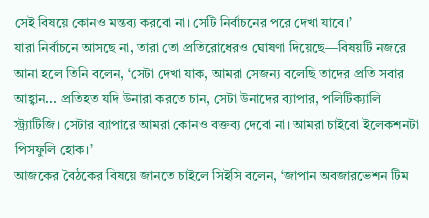সেই বিষয়ে কোনও মন্তব্য করবো না। সেটি নির্বাচনের পরে দেখা যাবে।’
যারা নির্বাচনে আসছে না, তারা তো প্রতিরোধেরও ঘোষণা দিয়েছে—বিষয়টি নজরে আনা হলে তিনি বলেন, ‘সেটা দেখা যাক, আমরা সেজন্য বলেছি তাদের প্রতি সবার আহ্বান... প্রতিহত যদি উনারা করতে চান, সেটা উনাদের ব্যাপার, পলিটিক্যালি স্ট্র্যাটিজি। সেটার ব্যাপারে আমরা কোনও বক্তব্য দেবো না। আমরা চাইবো ইলেকশনটা পিসফুলি হোক।’
আজকের বৈঠকের বিষয়ে জানতে চাইলে সিইসি বলেন, ‘জাপান অবজারভেশন টিম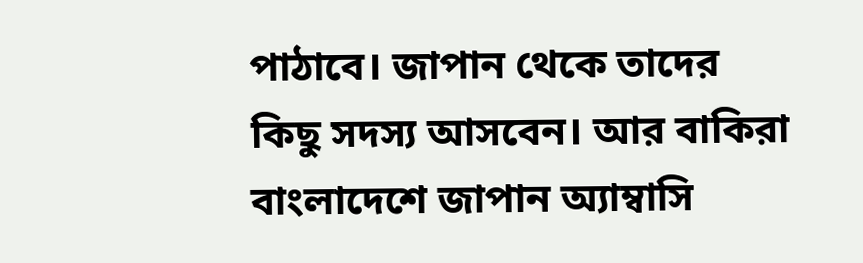পাঠাবে। জাপান থেকে তাদের কিছু সদস্য আসবেন। আর বাকিরা বাংলাদেশে জাপান অ্যাম্বাসি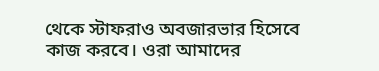থেকে স্টাফরাও অবজারভার হিসেবে কাজ করবে। ওরা আমাদের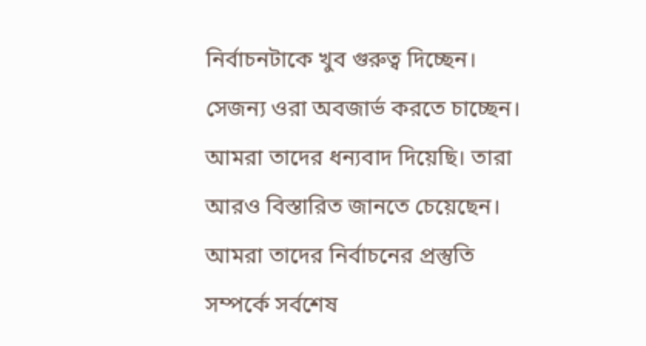নির্বাচনটাকে খুব গুরুত্ব দিচ্ছেন। সেজন্য ওরা অবজার্ভ করতে চাচ্ছেন। আমরা তাদের ধন্যবাদ দিয়েছি। তারা আরও বিস্তারিত জানতে চেয়েছেন। আমরা তাদের নির্বাচনের প্রস্তুতি সম্পর্কে সর্বশেষ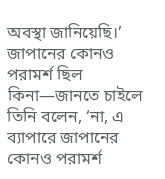অবস্থা জানিয়েছি।’
জাপানের কোনও পরামর্শ ছিল কিনা—জানতে চাইলে তিনি বলেন, ‘না, এ ব্যাপারে জাপানের কোনও পরামর্শ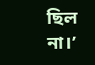ছিল না।’